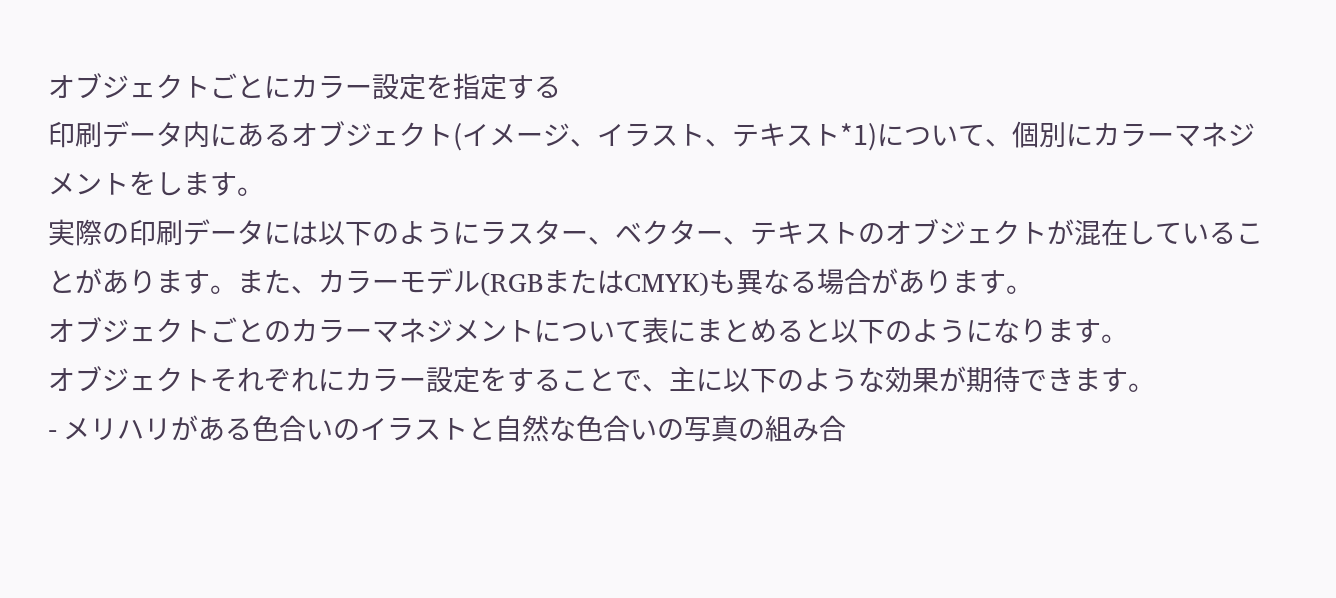オブジェクトごとにカラー設定を指定する
印刷データ内にあるオブジェクト(イメージ、イラスト、テキスト*1)について、個別にカラーマネジメントをします。
実際の印刷データには以下のようにラスター、ベクター、テキストのオブジェクトが混在していることがあります。また、カラーモデル(RGBまたはCMYK)も異なる場合があります。
オブジェクトごとのカラーマネジメントについて表にまとめると以下のようになります。
オブジェクトそれぞれにカラー設定をすることで、主に以下のような効果が期待できます。
- メリハリがある色合いのイラストと自然な色合いの写真の組み合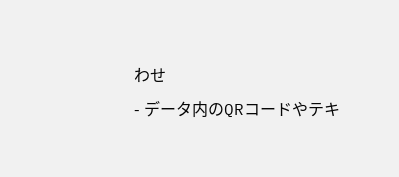わせ
- データ内のQRコードやテキ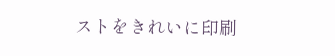ストをきれいに印刷